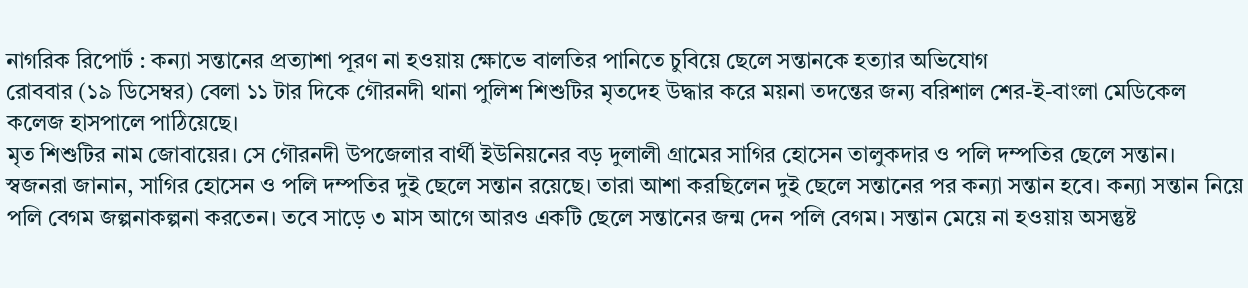নাগরিক রিপোর্ট : কন্যা সন্তানের প্রত্যাশা পূরণ না হওয়ায় ক্ষোভে বালতির পানিতে চুবিয়ে ছেলে সন্তানকে হত্যার অভিযোগ
রোববার (১৯ ডিসেম্বর) বেলা ১১ টার দিকে গৌরনদী থানা পুলিশ শিশুটির মৃতদেহ উদ্ধার করে ময়না তদন্তের জন্য বরিশাল শের-ই-বাংলা মেডিকেল কলেজ হাসপালে পাঠিয়েছে।
মৃত শিশুটির নাম জোবায়ের। সে গৌরনদী উপজেলার বার্থী ইউনিয়নের বড় দুলালী গ্রামের সাগির হোসেন তালুকদার ও পলি দম্পতির ছেলে সন্তান।
স্বজনরা জানান, সাগির হোসেন ও পলি দম্পতির দুই ছেলে সন্তান রয়েছে। তারা আশা করছিলেন দুই ছেলে সন্তানের পর কন্যা সন্তান হবে। কন্যা সন্তান নিয়ে পলি বেগম জল্পনাকল্পনা করতেন। তবে সাড়ে ৩ মাস আগে আরও একটি ছেলে সন্তানের জন্ম দেন পলি বেগম। সন্তান মেয়ে না হওয়ায় অসন্তুষ্ট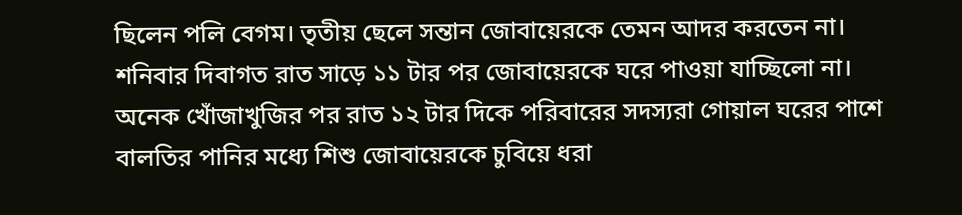ছিলেন পলি বেগম। তৃতীয় ছেলে সন্তান জোবায়েরকে তেমন আদর করতেন না। শনিবার দিবাগত রাত সাড়ে ১১ টার পর জোবায়েরকে ঘরে পাওয়া যাচ্ছিলো না। অনেক খোঁজাখুজির পর রাত ১২ টার দিকে পরিবারের সদস্যরা গোয়াল ঘরের পাশে বালতির পানির মধ্যে শিশু জোবায়েরকে চুবিয়ে ধরা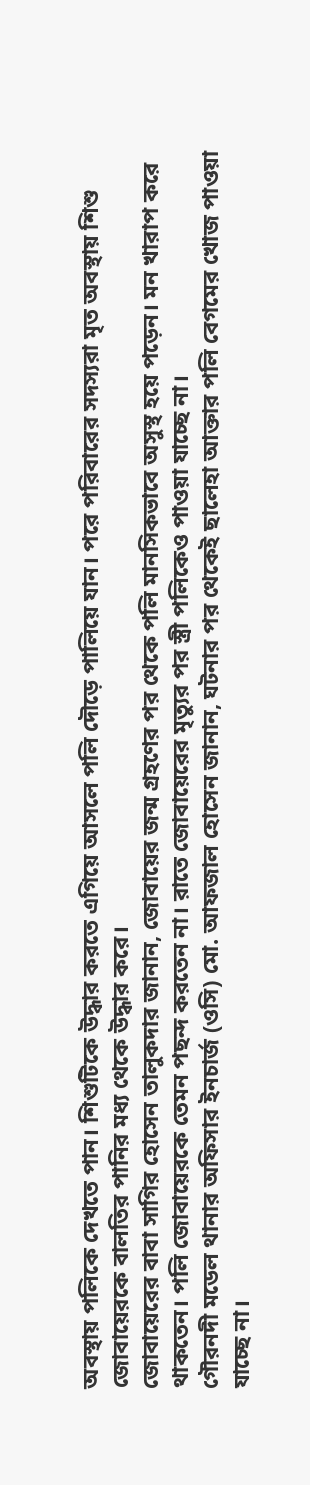অবস্থায় পলিকে দেখতে পান। শিশুটিকে উদ্ধার করতে এগিয়ে আসলে পলি দৌড়ে পালিয়ে যান। পরে পরিবারের সদস্যরা মৃত অবস্থায় শিশু জোবায়েরকে বালতির পানির মধ্য থেকে উদ্ধার করে।
জোবায়েরের বাবা সাগির হোসেন তালুকদার জানান, জোবায়ের জন্ম গ্রহণের পর থেকে পলি মানসিকভাবে অসুস্থ হয়ে পড়েন। মন খারাপ করে থাকতেন। পলি জোবায়েরকে তেমন পছন্দ করতেন না। রাতে জোবায়েরের মৃত্যুর পর স্ত্রী পলিকেও পাওয়া যাচ্ছে না।
গৌরনদী মডেল থানার অফিসার ইনচার্জ (ওসি) মো. আফজাল হোসেন জানান, ঘটনার পর থেকেই ছালেহা আক্তার পলি বেগমের খোজ পাওয়া যাচ্ছে না।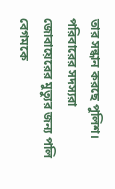তার সন্ধান করছে পুলিশ। পরিবারের সদস্যরা জোবায়েরের মুত্যুর জন্য পলি বেগমকে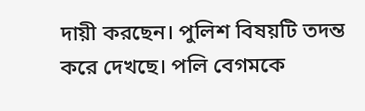দায়ী করছেন। পুলিশ বিষয়টি তদন্ত করে দেখছে। পলি বেগমকে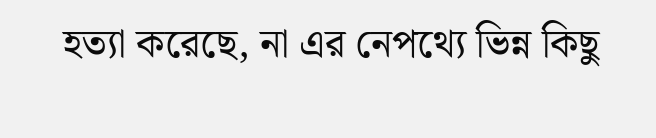হত্যা করেছে, না এর নেপথ্যে ভিন্ন কিছু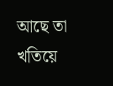আছে তা খতিয়ে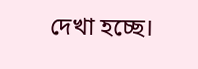দেখা হচ্ছে।